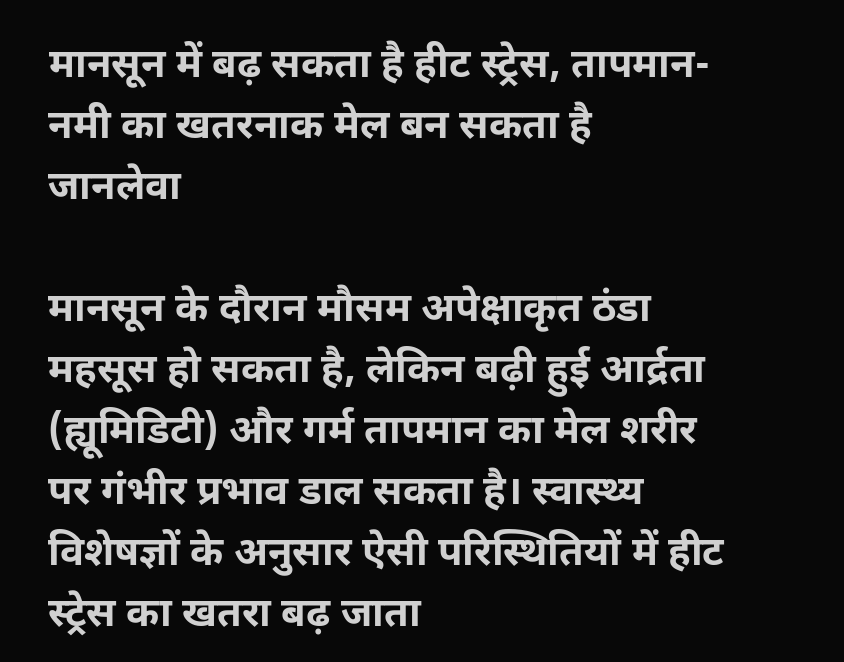मानसून में बढ़ सकता है हीट स्ट्रेस, तापमान-नमी का खतरनाक मेल बन सकता है जानलेवा

मानसून के दौरान मौसम अपेक्षाकृत ठंडा महसूस हो सकता है, लेकिन बढ़ी हुई आर्द्रता (ह्यूमिडिटी) और गर्म तापमान का मेल शरीर पर गंभीर प्रभाव डाल सकता है। स्वास्थ्य विशेषज्ञों के अनुसार ऐसी परिस्थितियों में हीट स्ट्रेस का खतरा बढ़ जाता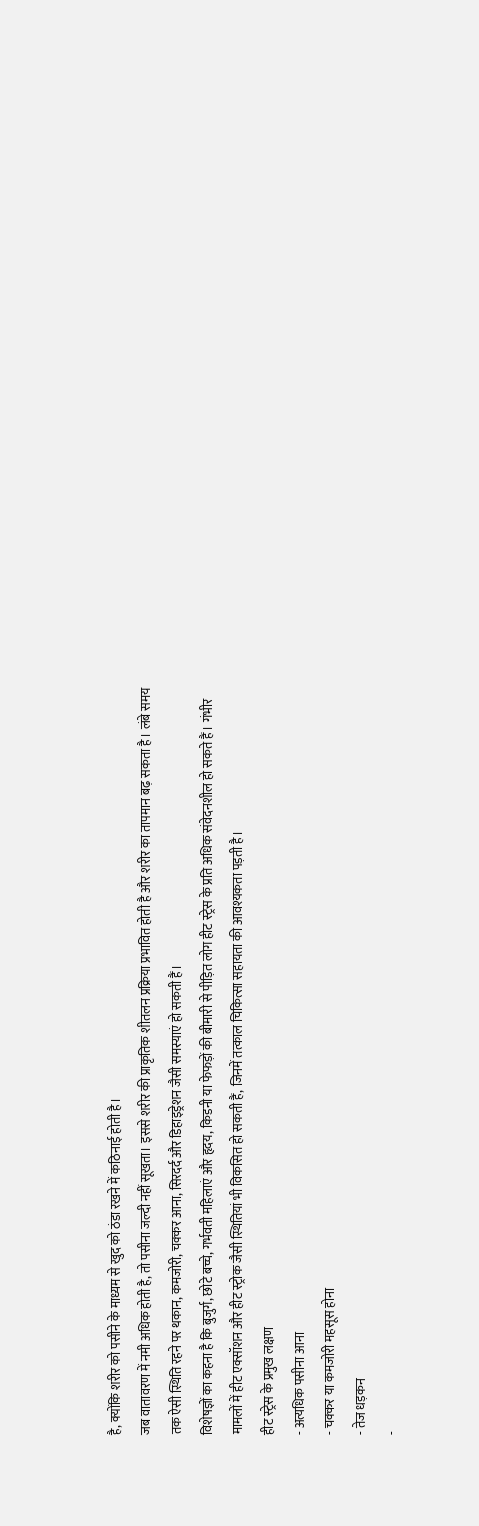है, क्योंकि शरीर को पसीने के माध्यम से खुद को ठंडा रखने में कठिनाई होती है।
जब वातावरण में नमी अधिक होती है, तो पसीना जल्दी नहीं सूखता। इससे शरीर की प्राकृतिक शीतलन प्रक्रिया प्रभावित होती है और शरीर का तापमान बढ़ सकता है। लंबे समय तक ऐसी स्थिति रहने पर थकान, कमजोरी, चक्कर आना, सिरदर्द और डिहाइड्रेशन जैसी समस्याएं हो सकती हैं।
विशेषज्ञों का कहना है कि बुजुर्ग, छोटे बच्चे, गर्भवती महिलाएं और हृदय, किडनी या फेफड़ों की बीमारी से पीड़ित लोग हीट स्ट्रेस के प्रति अधिक संवेदनशील हो सकते हैं। गंभीर मामलों में हीट एक्सॉशन और हीट स्ट्रोक जैसी स्थितियां भी विकसित हो सकती हैं, जिनमें तत्काल चिकित्सा सहायता की आवश्यकता पड़ती है।
हीट स्ट्रेस के प्रमुख लक्षण
- अत्यधिक पसीना आना
- चक्कर या कमजोरी महसूस होना
- तेज धड़कन
-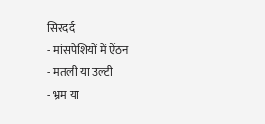सिरदर्द
- मांसपेशियों में ऐंठन
- मतली या उल्टी
- भ्रम या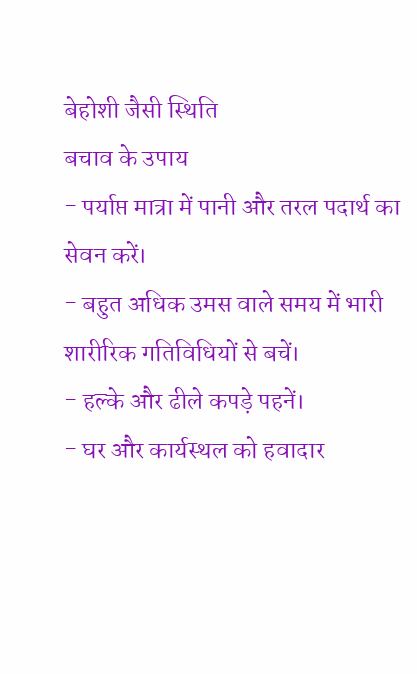बेहोशी जैसी स्थिति
बचाव के उपाय
- पर्याप्त मात्रा में पानी और तरल पदार्थ का सेवन करें।
- बहुत अधिक उमस वाले समय में भारी शारीरिक गतिविधियों से बचें।
- हल्के और ढीले कपड़े पहनें।
- घर और कार्यस्थल को हवादार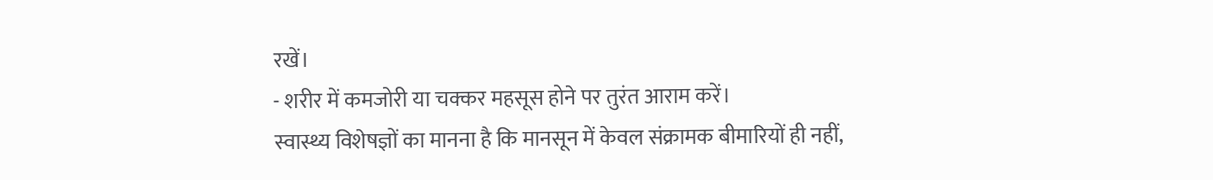रखें।
- शरीर में कमजोरी या चक्कर महसूस होने पर तुरंत आराम करें।
स्वास्थ्य विशेषज्ञों का मानना है कि मानसून में केवल संक्रामक बीमारियों ही नहीं,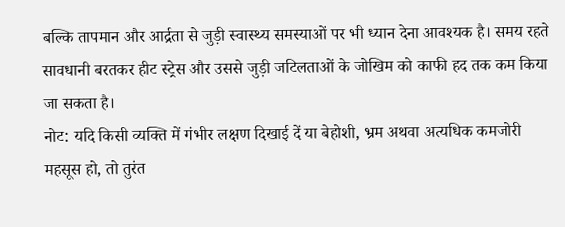बल्कि तापमान और आर्द्रता से जुड़ी स्वास्थ्य समस्याओं पर भी ध्यान देना आवश्यक है। समय रहते सावधानी बरतकर हीट स्ट्रेस और उससे जुड़ी जटिलताओं के जोखिम को काफी हद तक कम किया जा सकता है।
नोट: यदि किसी व्यक्ति में गंभीर लक्षण दिखाई दें या बेहोशी, भ्रम अथवा अत्यधिक कमजोरी महसूस हो, तो तुरंत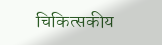चिकित्सकीय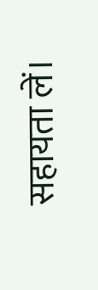सहायता लें।